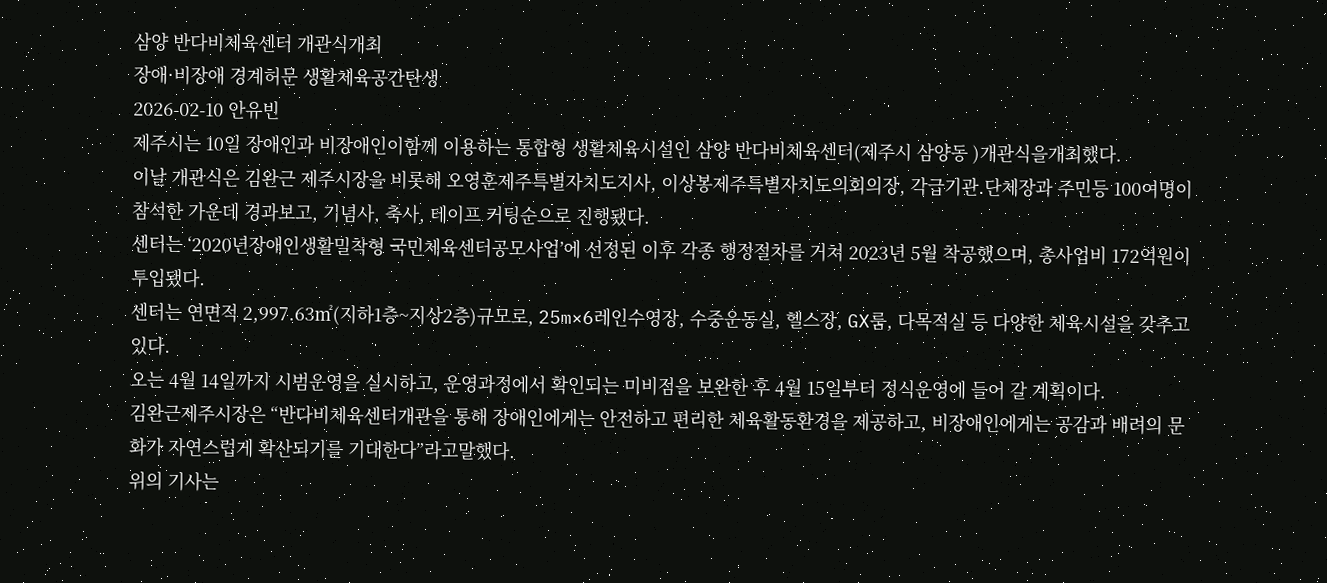삼양 반다비체육센터 개관식개최
장애·비장애 경계허문 생활체육공간탄생
2026-02-10 안유빈
제주시는 10일 장애인과 비장애인이함께 이용하는 통합형 생활체육시설인 삼양 반다비체육센터(제주시 삼양동 )개관식을개최했다.
이날 개관식은 김완근 제주시장을 비롯해 오영훈제주특별자치도지사, 이상봉제주특별자치도의회의장, 각급기관․단체장과 주민등 100여명이 참석한 가운데 경과보고, 기념사, 축사, 테이프 커팅순으로 진행됐다.
센터는 ‘2020년장애인생활밀착형 국민체육센터공모사업’에 선정된 이후 각종 행정절차를 거쳐 2023년 5월 착공했으며, 총사업비 172억원이 투입됐다.
센터는 연면적 2,997.63㎡(지하1층~지상2층)규모로, 25m×6레인수영장, 수중운동실, 헬스장, GX룸, 다목적실 등 다양한 체육시설을 갖추고 있다.
오는 4월 14일까지 시범운영을 실시하고, 운영과정에서 확인되는 미비점을 보완한 후 4월 15일부터 정식운영에 들어 갈 계획이다.
김완근제주시장은 “반다비체육센터개관을 통해 장애인에게는 안전하고 편리한 체육활동환경을 제공하고, 비장애인에게는 공감과 배려의 문화가 자연스럽게 확산되기를 기대한다”라고말했다.
위의 기사는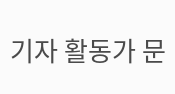기자 활동가 문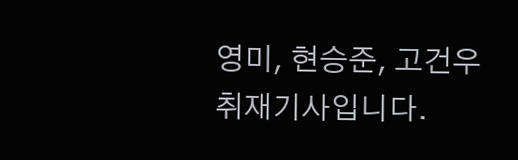영미, 현승준, 고건우 취재기사입니다.